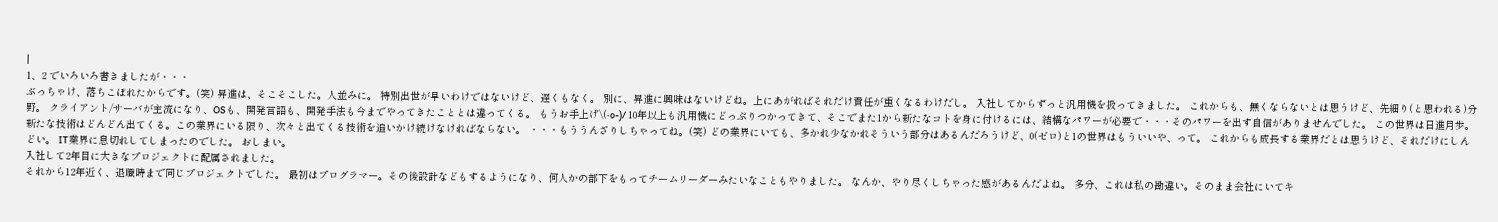|
1、2 でいろいろ書きましたが・・・
ぶっちゃけ、落ちこぼれたからです。(笑) 昇進は、そこそこした。人並みに。 特別出世が早いわけではないけど、遅くもなく。 別に、昇進に興味はないけどね。上にあがればそれだけ責任が重くなるわけだし。 入社してからずっと汎用機を扱ってきました。 これからも、無くならないとは思うけど、先細り(と思われる)分野。 クライアント/サーバが主流になり、OSも、開発言語も、開発手法も今までやってきたこととは違ってくる。 もうお手上げ\(-o-)/ 10年以上も汎用機にどっぷりつかってきて、そこでまた1から新たなコトを身に付けるには、結構なパワーが必要で・・・そのパワーを出す自信がありませんでした。 この世界は日進月歩。新たな技術はどんどん出てくる。この業界にいる限り、次々と出てくる技術を追いかけ続けなければならない。 ・・・もううんざりしちゃってね。(笑) どの業界にいても、多かれ少なかれそういう部分はあるんだろうけど、0(ゼロ)と1の世界はもういいや、って。 これからも成長する業界だとは思うけど、それだけにしんどい。 IT業界に息切れしてしまったのでした。 おしまい。
入社して2年目に大きなプロジェクトに配属されました。
それから12年近く、退職時まで同じプロジェクトでした。 最初はプログラマー。その後設計などもするようになり、何人かの部下をもってチームリーダーみたいなこともやりました。 なんか、やり尽くしちゃった感があるんだよね。 多分、これは私の勘違い。そのまま会社にいてキ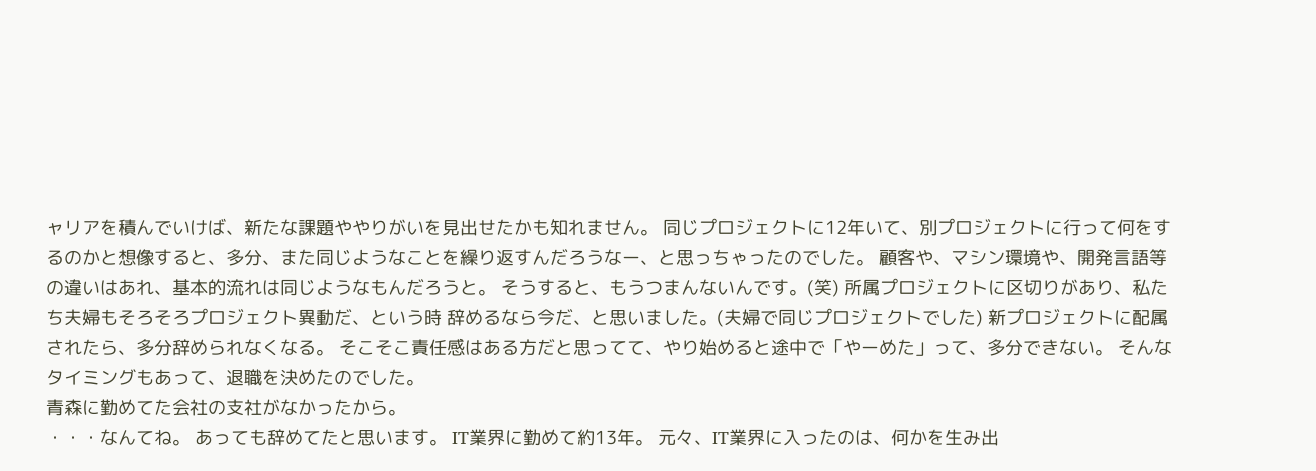ャリアを積んでいけば、新たな課題ややりがいを見出せたかも知れません。 同じプロジェクトに12年いて、別プロジェクトに行って何をするのかと想像すると、多分、また同じようなことを繰り返すんだろうなー、と思っちゃったのでした。 顧客や、マシン環境や、開発言語等の違いはあれ、基本的流れは同じようなもんだろうと。 そうすると、もうつまんないんです。(笑) 所属プロジェクトに区切りがあり、私たち夫婦もそろそろプロジェクト異動だ、という時 辞めるなら今だ、と思いました。(夫婦で同じプロジェクトでした) 新プロジェクトに配属されたら、多分辞められなくなる。 そこそこ責任感はある方だと思ってて、やり始めると途中で「やーめた」って、多分できない。 そんなタイミングもあって、退職を決めたのでした。
青森に勤めてた会社の支社がなかったから。
・・・なんてね。 あっても辞めてたと思います。 IT業界に勤めて約13年。 元々、IT業界に入ったのは、何かを生み出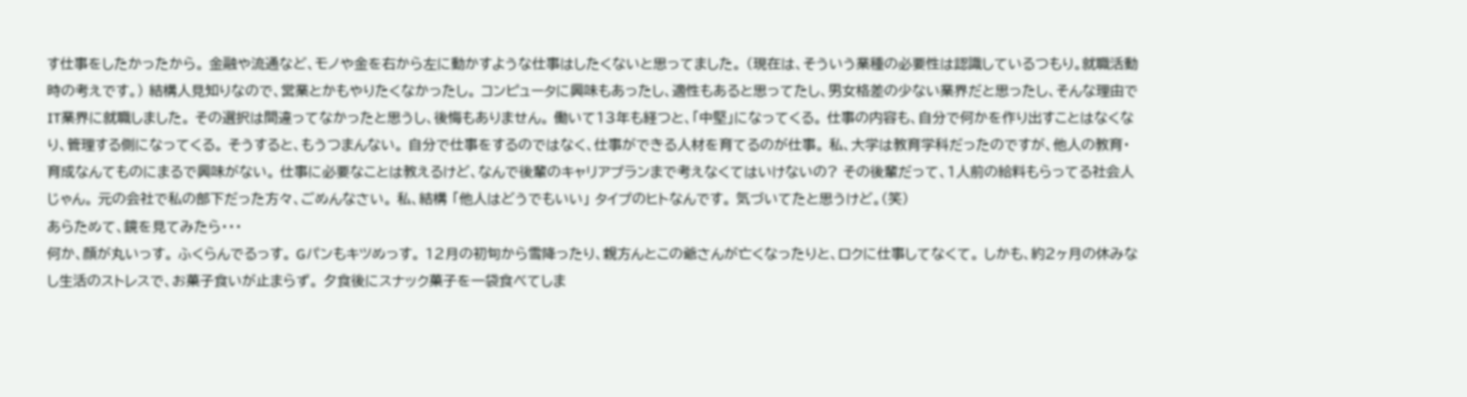す仕事をしたかったから。 金融や流通など、モノや金を右から左に動かすような仕事はしたくないと思ってました。 (現在は、そういう業種の必要性は認識しているつもり。就職活動時の考えです。) 結構人見知りなので、営業とかもやりたくなかったし。 コンピュータに興味もあったし、適性もあると思ってたし、男女格差の少ない業界だと思ったし、そんな理由でIT業界に就職しました。 その選択は間違ってなかったと思うし、後悔もありません。 働いて13年も経つと、「中堅」になってくる。 仕事の内容も、自分で何かを作り出すことはなくなり、管理する側になってくる。 そうすると、もうつまんない。 自分で仕事をするのではなく、仕事ができる人材を育てるのが仕事。 私、大学は教育学科だったのですが、他人の教育・育成なんてものにまるで興味がない。 仕事に必要なことは教えるけど、なんで後輩のキャリアプランまで考えなくてはいけないの? その後輩だって、1人前の給料もらってる社会人じゃん。 元の会社で私の部下だった方々、ごめんなさい。 私、結構 「他人はどうでもいい」 タイプのヒトなんです。 気づいてたと思うけど。(笑)
あらためて、鏡を見てみたら・・・
何か、顔が丸いっす。 ふくらんでるっす。 Gパンもキツめっす。 12月の初旬から雪降ったり、親方んとこの爺さんが亡くなったりと、ロクに仕事してなくて。 しかも、約2ヶ月の休みなし生活のストレスで、お菓子食いが止まらず。 夕食後にスナック菓子を一袋食べてしま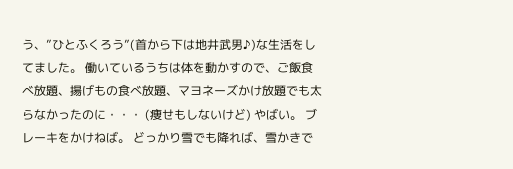う、”ひとふくろう”(首から下は地井武男♪)な生活をしてました。 働いているうちは体を動かすので、ご飯食べ放題、揚げもの食べ放題、マヨネーズかけ放題でも太らなかったのに・・・ (痩せもしないけど) やばい。 ブレーキをかけねば。 どっかり雪でも降れば、雪かきで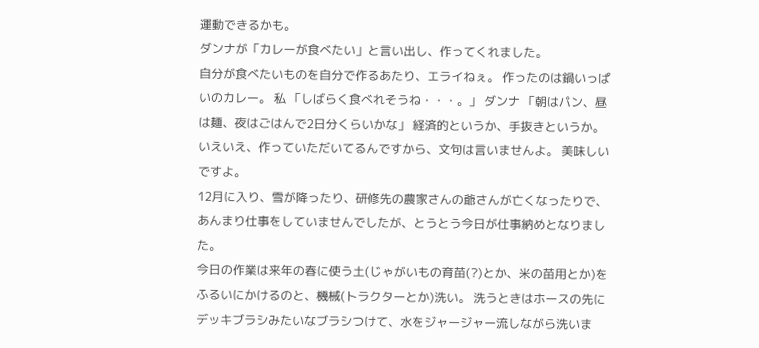運動できるかも。
ダンナが「カレーが食べたい」と言い出し、作ってくれました。
自分が食べたいものを自分で作るあたり、エライねぇ。 作ったのは鍋いっぱいのカレー。 私 「しばらく食べれそうね・・・。」 ダンナ 「朝はパン、昼は麺、夜はごはんで2日分くらいかな」 経済的というか、手抜きというか。 いえいえ、作っていただいてるんですから、文句は言いませんよ。 美味しいですよ。
12月に入り、雪が降ったり、研修先の農家さんの爺さんが亡くなったりで、あんまり仕事をしていませんでしたが、とうとう今日が仕事納めとなりました。
今日の作業は来年の春に使う土(じゃがいもの育苗(?)とか、米の苗用とか)をふるいにかけるのと、機械(トラクターとか)洗い。 洗うときはホースの先にデッキブラシみたいなブラシつけて、水をジャージャー流しながら洗いま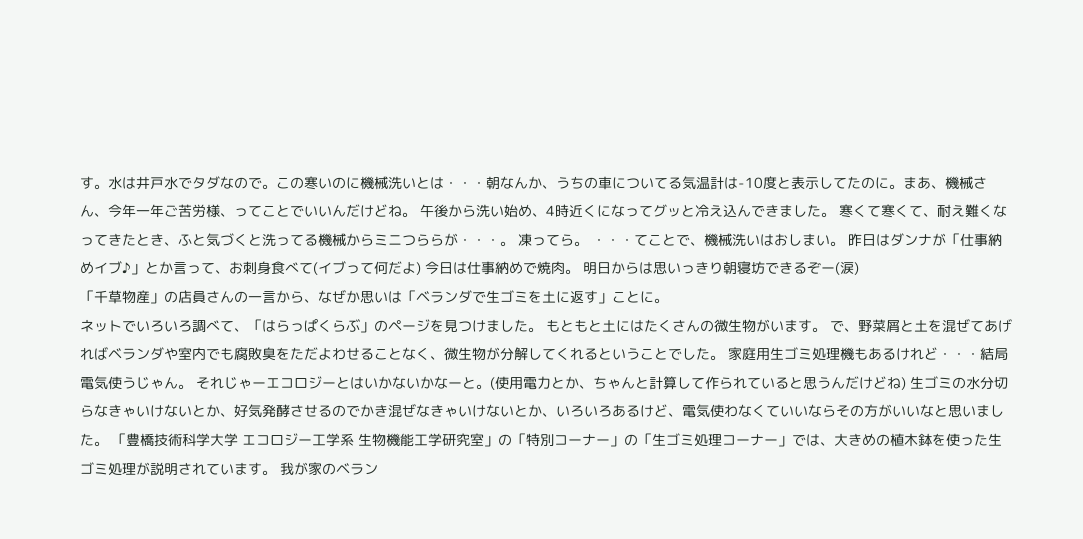す。水は井戸水でタダなので。この寒いのに機械洗いとは・・・朝なんか、うちの車についてる気温計は-10度と表示してたのに。まあ、機械さん、今年一年ご苦労様、ってことでいいんだけどね。 午後から洗い始め、4時近くになってグッと冷え込んできました。 寒くて寒くて、耐え難くなってきたとき、ふと気づくと洗ってる機械からミニつららが・・・。 凍ってら。 ・・・てことで、機械洗いはおしまい。 昨日はダンナが「仕事納めイブ♪」とか言って、お刺身食べて(イブって何だよ) 今日は仕事納めで焼肉。 明日からは思いっきり朝寝坊できるぞー(涙)
「千草物産」の店員さんの一言から、なぜか思いは「ベランダで生ゴミを土に返す」ことに。
ネットでいろいろ調べて、「はらっぱくらぶ」のページを見つけました。 もともと土にはたくさんの微生物がいます。 で、野菜屑と土を混ぜてあげればベランダや室内でも腐敗臭をただよわせることなく、微生物が分解してくれるということでした。 家庭用生ゴミ処理機もあるけれど・・・結局電気使うじゃん。 それじゃーエコロジーとはいかないかなーと。(使用電力とか、ちゃんと計算して作られていると思うんだけどね) 生ゴミの水分切らなきゃいけないとか、好気発酵させるのでかき混ぜなきゃいけないとか、いろいろあるけど、電気使わなくていいならその方がいいなと思いました。 「豊橋技術科学大学 エコロジー工学系 生物機能工学研究室」の「特別コーナー」の「生ゴミ処理コーナー」では、大きめの植木鉢を使った生ゴミ処理が説明されています。 我が家のベラン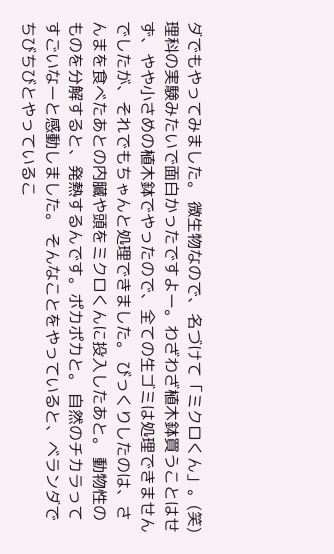ダでもやってみました。 微生物なので、名づけて「ミクロくん」。(笑) 理科の実験みたいで面白かったですよー。わざわざ植木鉢買うことはせず、やや小さめの植木鉢でやったので、全ての生ゴミは処理できませんでしたが、それでもちゃんと処理できました。 びっくりしたのは、さんまを食べたあとの内臓や頭をミクロくんに投入したあと。 動物性のものを分解すると、発熱するんです。ポカポカと。 自然のチカラってすごいなーと感動しました。 そんなことをやっていると、ベランダでちびちびとやっているこ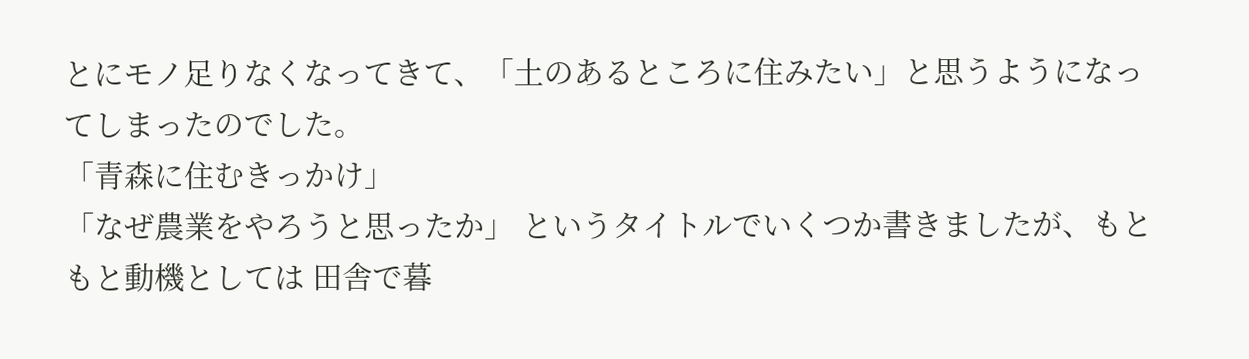とにモノ足りなくなってきて、「土のあるところに住みたい」と思うようになってしまったのでした。
「青森に住むきっかけ」
「なぜ農業をやろうと思ったか」 というタイトルでいくつか書きましたが、もともと動機としては 田舎で暮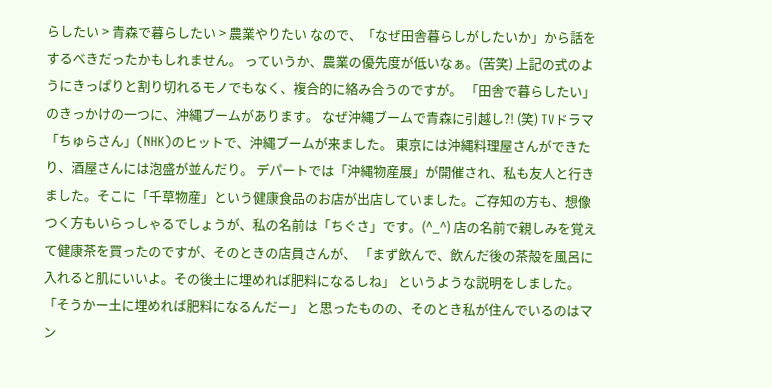らしたい > 青森で暮らしたい > 農業やりたい なので、「なぜ田舎暮らしがしたいか」から話をするべきだったかもしれません。 っていうか、農業の優先度が低いなぁ。(苦笑) 上記の式のようにきっぱりと割り切れるモノでもなく、複合的に絡み合うのですが。 「田舎で暮らしたい」のきっかけの一つに、沖縄ブームがあります。 なぜ沖縄ブームで青森に引越し?! (笑) TVドラマ「ちゅらさん」(NHK)のヒットで、沖縄ブームが来ました。 東京には沖縄料理屋さんができたり、酒屋さんには泡盛が並んだり。 デパートでは「沖縄物産展」が開催され、私も友人と行きました。そこに「千草物産」という健康食品のお店が出店していました。ご存知の方も、想像つく方もいらっしゃるでしょうが、私の名前は「ちぐさ」です。(^_^) 店の名前で親しみを覚えて健康茶を買ったのですが、そのときの店員さんが、 「まず飲んで、飲んだ後の茶殻を風呂に入れると肌にいいよ。その後土に埋めれば肥料になるしね」 というような説明をしました。 「そうかー土に埋めれば肥料になるんだー」 と思ったものの、そのとき私が住んでいるのはマン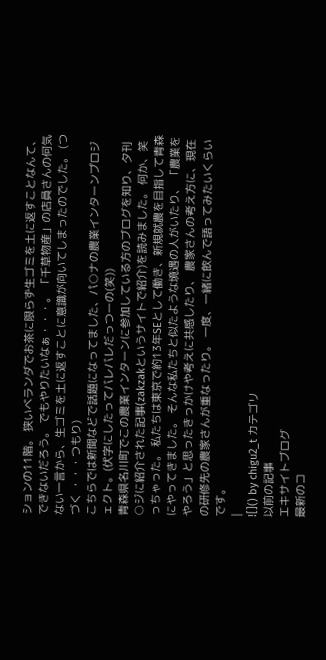ションの11階。 狭いベランダでお茶に限らず生ゴミを土に返すことなんて、できないだろう。 でもやりたいなぁ・・・。 「千草物産」の店員さんの何気ない一言から、生ゴミを土に返すことに意識が向いてしまったのでした。 (つづく ・・・つもり)
こちらでは新聞などで話題になってました、パ○ナの農業インターンプロジェクト。(伏字にしたってバレバレだっつーの(笑))
青森県名川町でこの農業インターンに参加している方のブログを知り、夕刊○ジに紹介された記事(zakzakというサイトで紹介)を読みました。 何か、笑っちゃった。 私たちは東京で約13年SEとして働き、新規就農を目指して青森にやってきました。 そんな私たちと似たような境遇の人がいたり、 「農業をやろう」と思ったきっかけや考えに共感したり、 農家さんの考え方に、現在の研修先の農家さんが重なったり。 一度、一緒に飲んで語ってみたいくらいです。
|
![]() by chigu2_t カテゴリ
以前の記事
エキサイトブログ
最新のコ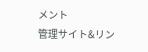メント
管理サイト&リン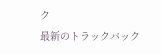ク
最新のトラックバック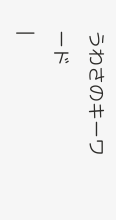うわさのキーワード
|